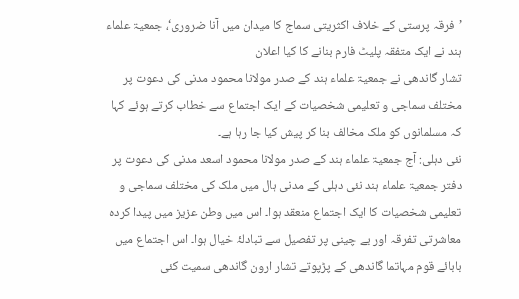’فرقہ پرستی کے خلاف اکثریتی سماج کا میدان میں آنا ضروری‘، جمعیۃ علماء ہند نے ایک متفقہ پلیٹ فارم بنانے کا کیا اعلان
تشار گاندھی نے جمعیۃ علماء ہند کے صدر مولانا محمود مدنی کی دعوت پر مختلف سماجی و تعلیمی شخصیات کے ایک اجتماع سے خطاب کرتے ہوئے کہا کہ مسلمانوں کو ملک مخالف بنا کر پیش کیا جا رہا ہے۔
نئی دہلی: آج جمعیۃ علماء ہند کے صدر مولانا محمود اسعد مدنی کی دعوت پر دفتر جمعیۃ علماء ہند نئی دہلی کے مدنی ہال میں ملک کی مختلف سماجی و تعلیمی شخصیات کا ایک اجتماع منعقد ہوا۔ اس میں وطن عزیز میں پیدا کردہ معاشرتی تفرقہ اور بے چینی پر تفصیل سے تبادلۂ خیال ہوا۔ اس اجتماع میں بابائے قوم مہاتما گاندھی کے پڑپوتے تشار ارون گاندھی سمیت کئی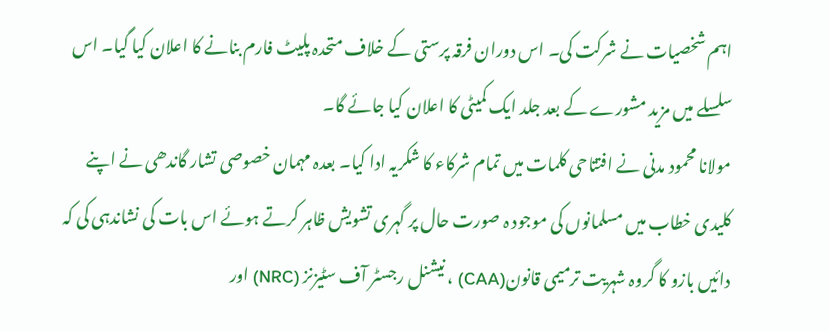اہم شخصیات نے شرکت کی۔ اس دوران فرقہ پرستی کے خلاف متحدہ پلیٹ فارم بنانے کا اعلان کیا گیا۔ اس سلسلے میں مزید مشورے کے بعد جلد ایک کمیٹی کا اعلان کیا جائے گا۔
مولانا محمود مدنی نے افتتاحی کلمات میں تمام شرکاء کا شکریہ ادا کیا۔ بعدہ مہمان خصوصی تشار گاندھی نے اپنے کلیدی خطاب میں مسلمانوں کی موجود ہ صورت حال پر گہری تشویش ظاہر کرتے ہوئے اس بات کی نشاندہی کی کہ دائیں بازو کا گروہ شہریت ترمیمی قانون(CAA) ، نیشنل رجسٹر آف سٹیزنز (NRC) اور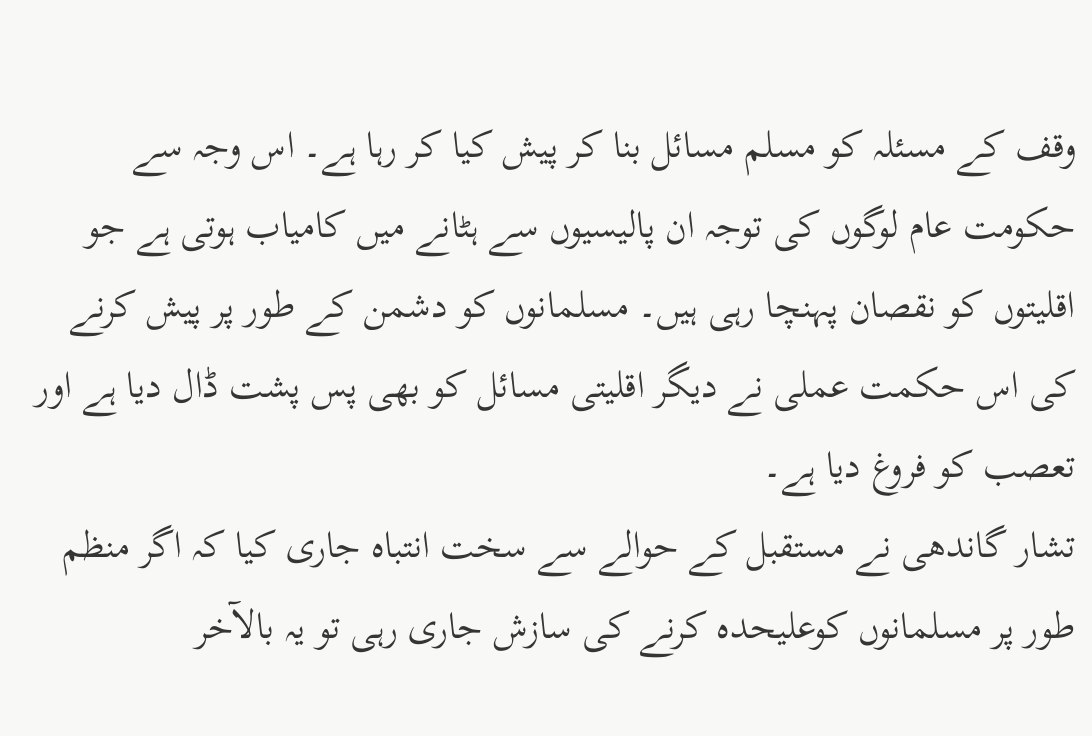وقف کے مسئلہ کو مسلم مسائل بنا کر پیش کیا کر رہا ہے۔ اس وجہ سے حکومت عام لوگوں کی توجہ ان پالیسیوں سے ہٹانے میں کامیاب ہوتی ہے جو اقلیتوں کو نقصان پہنچا رہی ہیں۔ مسلمانوں کو دشمن کے طور پر پیش کرنے کی اس حکمت عملی نے دیگر اقلیتی مسائل کو بھی پس پشت ڈال دیا ہے اور تعصب کو فروغ دیا ہے۔
تشار گاندھی نے مستقبل کے حوالے سے سخت انتباہ جاری کیا کہ اگر منظم طور پر مسلمانوں کوعلیحدہ کرنے کی سازش جاری رہی تو یہ بالآخر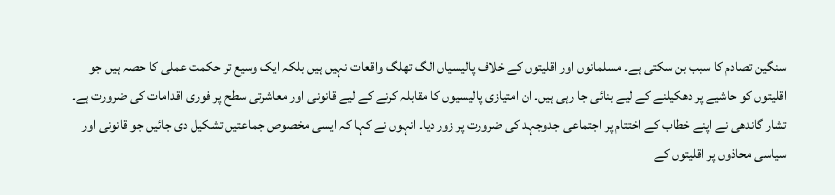سنگین تصادم کا سبب بن سکتی ہے۔ مسلمانوں اور اقلیتوں کے خلاف پالیسیاں الگ تھلگ واقعات نہیں ہیں بلکہ ایک وسیع تر حکمت عملی کا حصہ ہیں جو اقلیتوں کو حاشیے پر دھکیلنے کے لیے بنائی جا رہی ہیں۔ ان امتیازی پالیسیوں کا مقابلہ کرنے کے لیے قانونی اور معاشرتی سطح پر فوری اقدامات کی ضرورت ہے۔ تشار گاندھی نے اپنے خطاب کے اختتام پر اجتماعی جدوجہد کی ضرورت پر زور دیا۔ انہوں نے کہا کہ ایسی مخصوص جماعتیں تشکیل دی جائیں جو قانونی اور سیاسی محاذوں پر اقلیتوں کے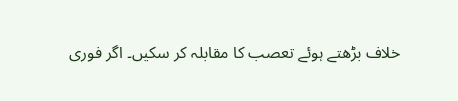خلاف بڑھتے ہوئے تعصب کا مقابلہ کر سکیں۔ اگر فوری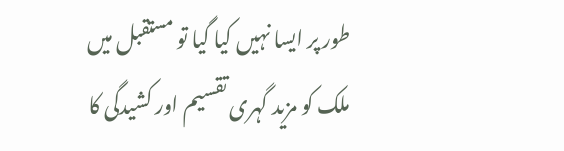طور پر ایسا نہیں کیا گیا تو مستقبل میں ملک کو مزید گہری تقسیم اور کشیدگی کا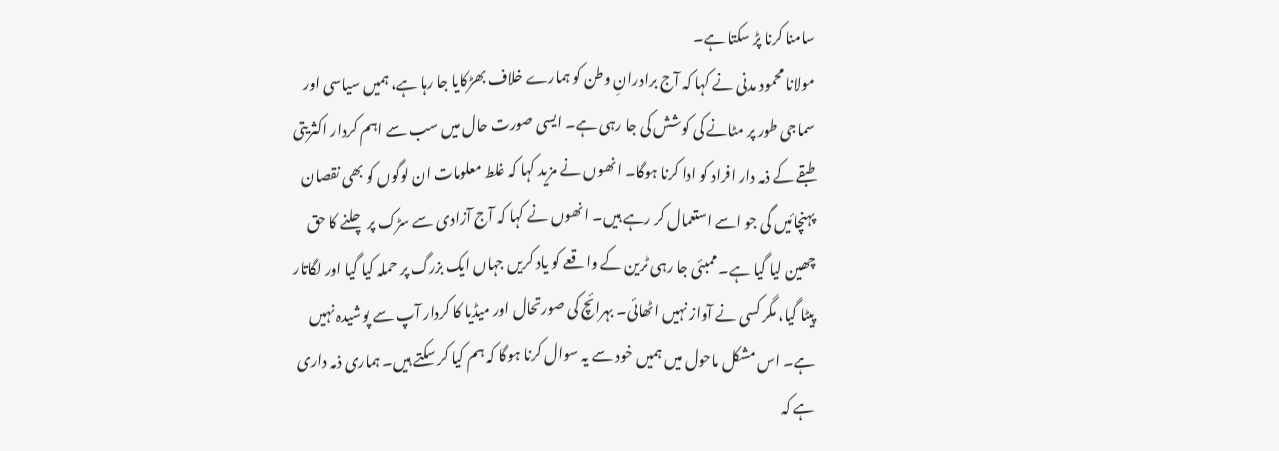سامنا کرنا پڑ سکتا ہے۔
مولانا محمود مدنی نے کہا کہ آج برادرانِ وطن کو ہمارے خلاف بھڑکایا جا رہا ہے، ہمیں سیاسی اور سماجی طور پر مٹانے کی کوشش کی جا رہی ہے۔ ایسی صورت حال میں سب سے اہم کردار اکثریتی طبقے کے ذمہ دار افراد کو ادا کرنا ہوگا۔ انھوں نے مزید کہا کہ غلط معلومات ان لوگوں کو بھی نقصان پہنچائیں گی جو اسے استعمال کر رہے ہیں۔ انھوں نے کہا کہ آج آزادی سے سڑک پر چلنے کا حق چھین لیا گیا ہے۔ ممبئی جا رہی ٹرین کے واقعے کو یاد کریں جہاں ایک بزرگ پر حملہ کیا گیا اور لگاتار پیٹا گیا، مگر کسی نے آواز نہیں اٹھائی۔ بہرائچ کی صورتحال اور میڈیا کا کردار آپ سے پوشیدہ نہیں ہے۔ اس مشکل ماحول میں ہمیں خود سے یہ سوال کرنا ہوگا کہ ہم کیا کر سکتے ہیں۔ ہماری ذمہ داری ہے کہ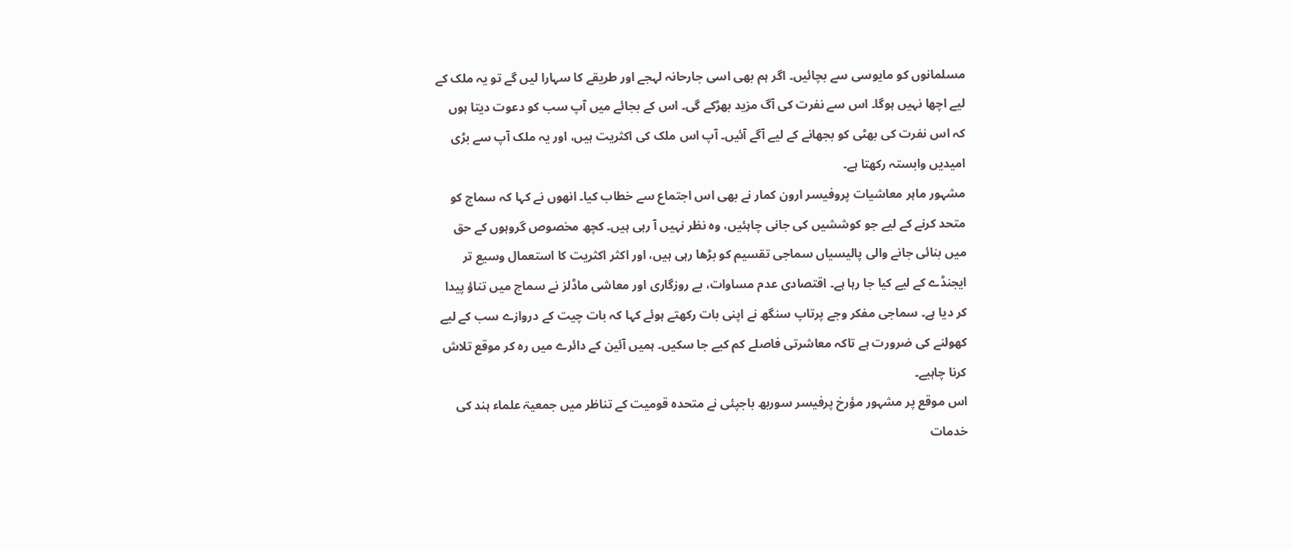مسلمانوں کو مایوسی سے بچائیں۔ اگر ہم بھی اسی جارحانہ لہجے اور طریقے کا سہارا لیں گے تو یہ ملک کے لیے اچھا نہیں ہوگا۔ اس سے نفرت کی آگ مزید بھڑکے گی۔ اس کے بجائے میں آپ سب کو دعوت دیتا ہوں کہ اس نفرت کی بھٹی کو بجھانے کے لیے آگے آئیں۔ آپ اس ملک کی اکثریت ہیں، اور یہ ملک آپ سے بڑی امیدیں وابستہ رکھتا ہے۔
مشہور ماہر معاشیات پروفیسر ارون کمار نے بھی اس اجتماع سے خطاب کیا۔ انھوں نے کہا کہ سماج کو متحد کرنے کے لیے جو کوششیں کی جانی چاہئیں، وہ نظر نہیں آ رہی ہیں۔ کچھ مخصوص گروہوں کے حق میں بنائی جانے والی پالیسیاں سماجی تقسیم کو بڑھا رہی ہیں، اور اکثر اکثریت کا استعمال وسیع تر ایجنڈے کے لیے کیا جا رہا ہے۔ اقتصادی عدم مساوات، بے روزگاری اور معاشی ماڈلز نے سماج میں تناؤ پیدا کر دیا ہے۔ سماجی مفکر وجے پرتاپ سنگھ نے اپنی بات رکھتے ہوئے کہا کہ بات چیت کے دروازے سب کے لیے کھولنے کی ضرورت ہے تاکہ معاشرتی فاصلے کم کیے جا سکیں۔ ہمیں آئین کے دائرے میں رہ کر موقع تلاش کرنا چاہیے۔
اس موقع پر مشہور مؤرخ پرفیسر سوربھ باجپئی نے متحدہ قومیت کے تناظر میں جمعیۃ علماء ہند کی خدمات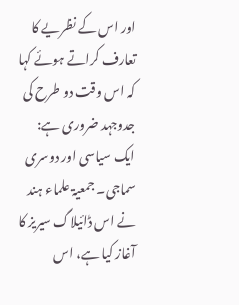اور اس کے نظریے کا تعارف کراتے ہوئے کہا کہ اس وقت دو طرح کی جدوجہد ضروری ہے: ایک سیاسی اور دوسری سماجی۔ جمعیۃ علماء ہند نے اس ڈائیلاگ سیریز کا آغاز کیا ہے، اس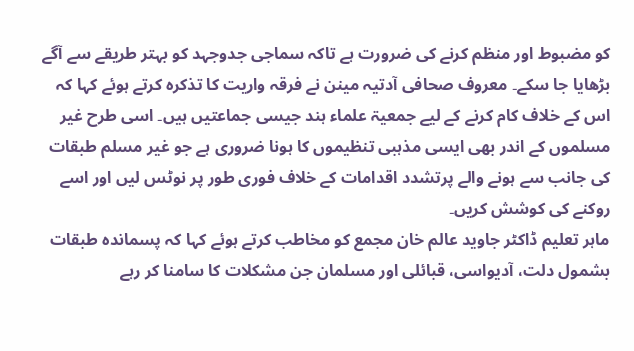کو مضبوط اور منظم کرنے کی ضرورت ہے تاکہ سماجی جدوجہد کو بہتر طریقے سے آگے بڑھایا جا سکے۔ معروف صحافی آدتیہ مینن نے فرقہ واریت کا تذکرہ کرتے ہوئے کہا کہ اس کے خلاف کام کرنے کے لیے جمعیۃ علماء ہند جیسی جماعتیں ہیں۔ اسی طرح غیر مسلموں کے اندر بھی ایسی مذہبی تنظیموں کا ہونا ضروری ہے جو غیر مسلم طبقات کی جانب سے ہونے والے پرتشدد اقدامات کے خلاف فوری طور پر نوٹس لیں اور اسے روکنے کی کوشش کریں۔
ماہر تعلیم ڈاکٹر جاوید عالم خان مجمع کو مخاطب کرتے ہوئے کہا کہ پسماندہ طبقات بشمول دلت، آدیواسی، قبائلی اور مسلمان جن مشکلات کا سامنا کر رہے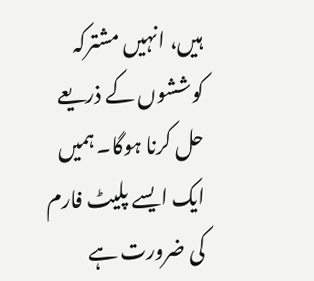ہیں، انہیں مشترکہ کوششوں کے ذریعے حل کرنا ہوگا۔ ہمیں ایک ایسے پلیٹ فارم کی ضرورت ہے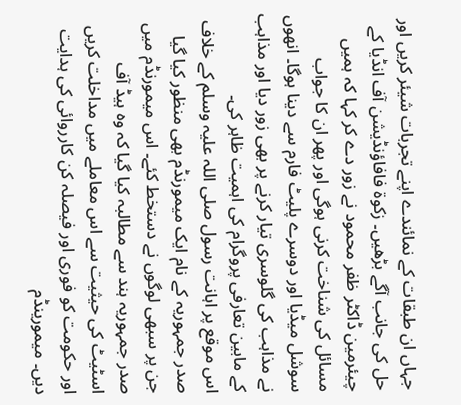جہاں ان طبقات کے نمائندے اپنے تجربات شیئر کریں اور حل کی جانب آگے بڑھیں۔ زکوۃ فافاؤنڈیشن آف انڈیا کے چیئرمین ڈاکٹر ظفر محمود نے زور دے کر کہا کہ ہمیں مسائل کی شناخت کرنی ہوگی اور پھر ان کا جواب سوشل میڈیا اور دوسرے پلیٹ فارم سے دینا ہوگا۔ انھوں نے مذاہب کی گلوسری تیار کرنے پر بھی زور دیا اور مذاہب کے مابین تعارفی پروگرام کی اہمیت ظاہر کی۔
اس موقع پر اہانت رسول صلی اللہ علیہ وسلم کے خلاف صدر جمہوریہ کے نام ایک میمورنڈم بھی منظور کیا گیا جن پر سبھی لوگوں نے دستخط کئے۔ اس میمورنڈم میں صدر جمہوریہ ہند سے مطالبہ کیا گیا کہ وہ ہیڈ آف اسٹیٹ کی حیثیت سے اس معاملے میں مداخلت کریں اور حکومت کو فوری اور فیصلہ کن کارروائی کی ہدایت دیں۔ میمورینڈم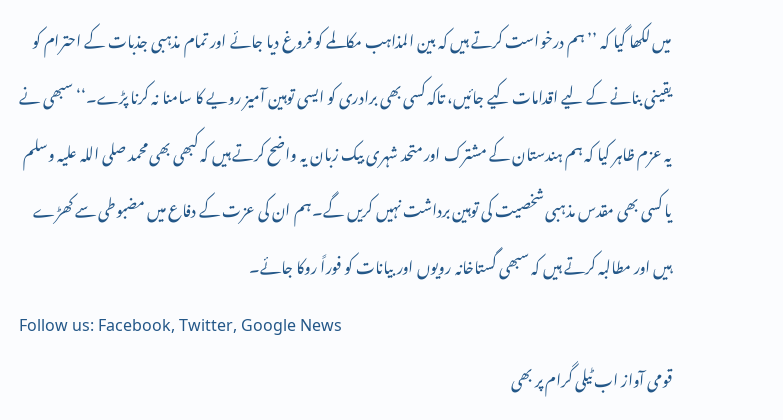میں لکھا گیا کہ ’’ہم درخواست کرتے ہیں کہ بین المذاہب مکالمے کو فروغ دیا جائے اور تمام مذہبی جذبات کے احترام کو یقینی بنانے کے لیے اقدامات کیے جائیں، تاکہ کسی بھی برادری کو ایسی توہین آمیز رویے کا سامنا نہ کرنا پڑے۔‘‘ سبھی نے یہ عزم ظاہر کیا کہ ہم ہندستان کے مشترک اور متحد شہری بیک زبان یہ واضح کرتے ہیں کہ کبھی بھی محمد صلی اللہ علیہ وسلم یا کسی بھی مقدس مذہبی شخصیت کی توہین برداشت نہیں کریں گے۔ ہم ان کی عزت کے دفاع میں مضبوطی سے کھڑے ہیں اور مطالبہ کرتے ہیں کہ سبھی گستاخانہ رویوں اور بیانات کو فوراً روکا جائے۔
Follow us: Facebook, Twitter, Google News
قومی آواز اب ٹیلی گرام پر بھی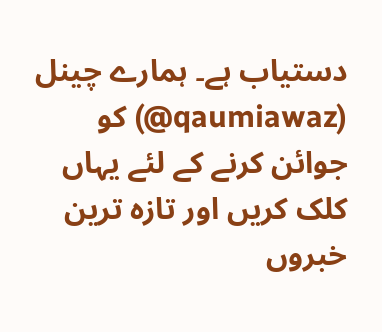دستیاب ہے۔ ہمارے چینل (qaumiawaz@) کو جوائن کرنے کے لئے یہاں کلک کریں اور تازہ ترین خبروں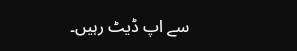سے اپ ڈیٹ رہیں۔